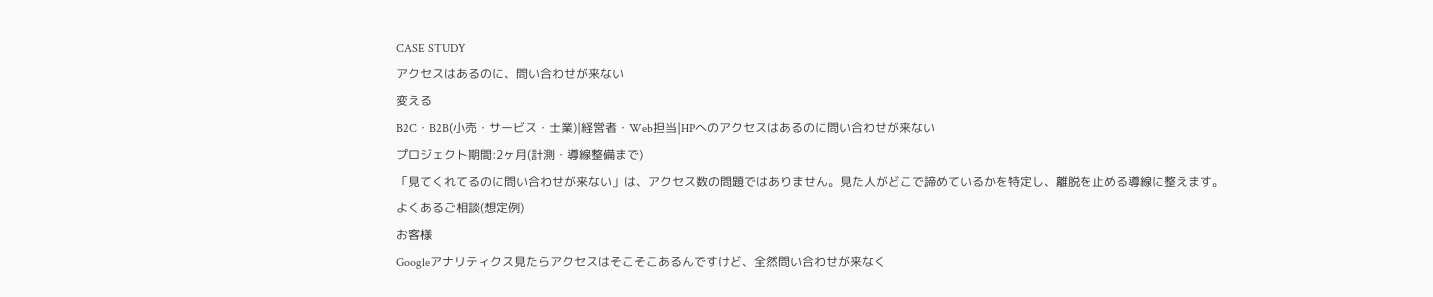CASE STUDY
アクセスはあるのに、問い合わせが来ない
変える
B2C・B2B(小売・サービス・士業)|経営者・Web担当|HPへのアクセスはあるのに問い合わせが来ない
プロジェクト期間:2ヶ月(計測・導線整備まで)
「見てくれてるのに問い合わせが来ない」は、アクセス数の問題ではありません。見た人がどこで諦めているかを特定し、離脱を止める導線に整えます。
よくあるご相談(想定例)
お客様
Googleアナリティクス見たらアクセスはそこそこあるんですけど、全然問い合わせが来なく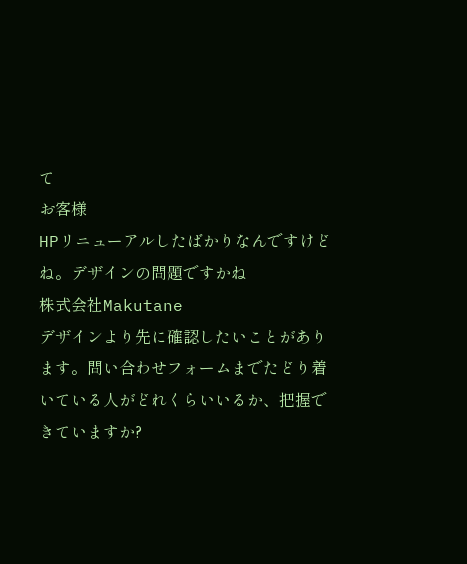て
お客様
HPリニューアルしたばかりなんですけどね。デザインの問題ですかね
株式会社Makutane
デザインより先に確認したいことがあります。問い合わせフォームまでたどり着いている人がどれくらいいるか、把握できていますか?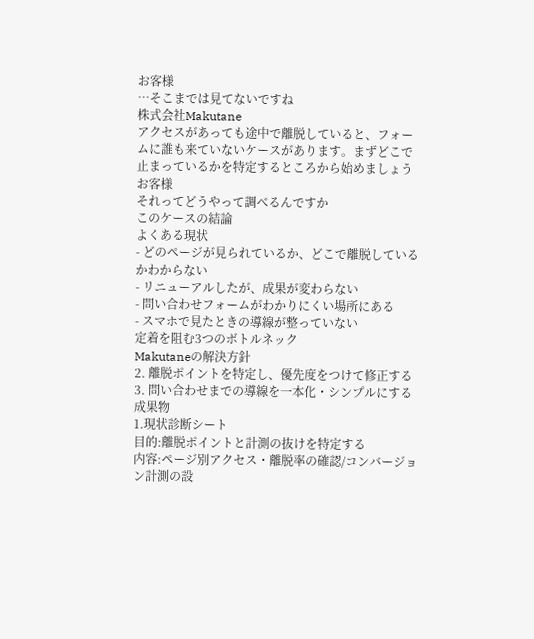お客様
…そこまでは見てないですね
株式会社Makutane
アクセスがあっても途中で離脱していると、フォームに誰も来ていないケースがあります。まずどこで止まっているかを特定するところから始めましょう
お客様
それってどうやって調べるんですか
このケースの結論
よくある現状
- どのページが見られているか、どこで離脱しているかわからない
- リニューアルしたが、成果が変わらない
- 問い合わせフォームがわかりにくい場所にある
- スマホで見たときの導線が整っていない
定着を阻む3つのボトルネック
Makutaneの解決方針
2. 離脱ポイントを特定し、優先度をつけて修正する
3. 問い合わせまでの導線を一本化・シンプルにする
成果物
1.現状診断シート
目的:離脱ポイントと計測の抜けを特定する
内容:ページ別アクセス・離脱率の確認/コンバージョン計測の設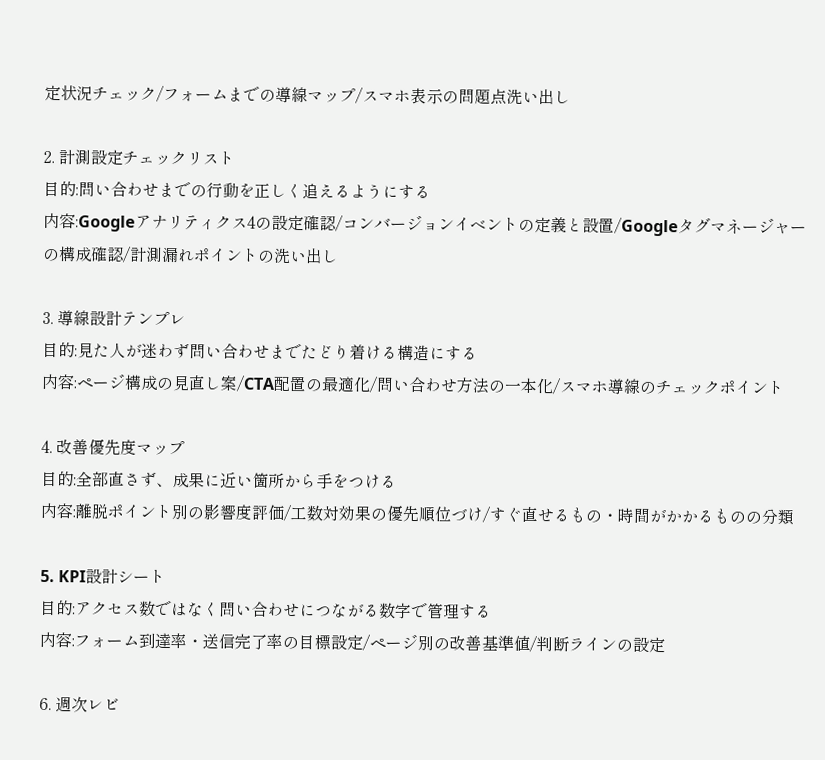定状況チェック/フォームまでの導線マップ/スマホ表示の問題点洗い出し

2. 計測設定チェックリスト
目的:問い合わせまでの行動を正しく追えるようにする
内容:Googleアナリティクス4の設定確認/コンバージョンイベントの定義と設置/Googleタグマネージャーの構成確認/計測漏れポイントの洗い出し

3. 導線設計テンプレ
目的:見た人が迷わず問い合わせまでたどり着ける構造にする
内容:ページ構成の見直し案/CTA配置の最適化/問い合わせ方法の一本化/スマホ導線のチェックポイント

4. 改善優先度マップ
目的:全部直さず、成果に近い箇所から手をつける
内容:離脱ポイント別の影響度評価/工数対効果の優先順位づけ/すぐ直せるもの・時間がかかるものの分類

5. KPI設計シート
目的:アクセス数ではなく問い合わせにつながる数字で管理する
内容:フォーム到達率・送信完了率の目標設定/ページ別の改善基準値/判断ラインの設定

6. 週次レビ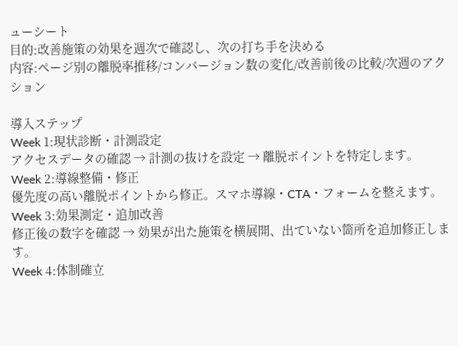ューシート
目的:改善施策の効果を週次で確認し、次の打ち手を決める
内容:ページ別の離脱率推移/コンバージョン数の変化/改善前後の比較/次週のアクション

導入ステップ
Week 1:現状診断・計測設定
アクセスデータの確認 → 計測の抜けを設定 → 離脱ポイントを特定します。
Week 2:導線整備・修正
優先度の高い離脱ポイントから修正。スマホ導線・CTA・フォームを整えます。
Week 3:効果測定・追加改善
修正後の数字を確認 → 効果が出た施策を横展開、出ていない箇所を追加修正します。
Week 4:体制確立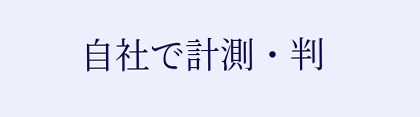自社で計測・判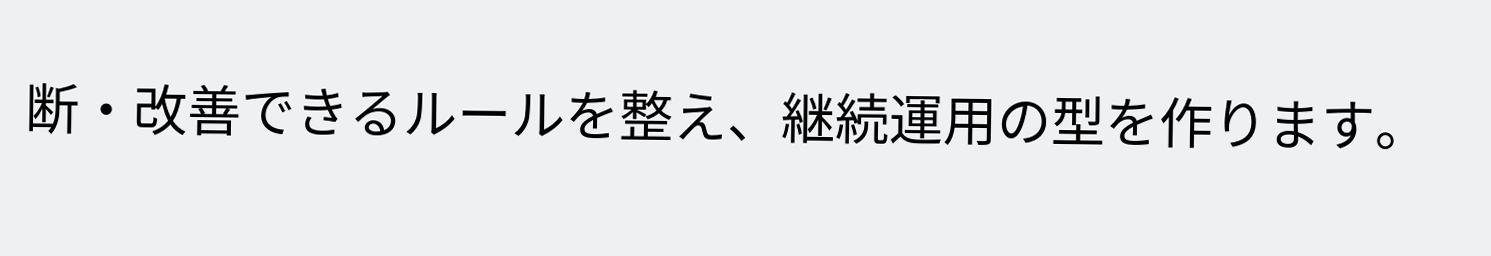断・改善できるルールを整え、継続運用の型を作ります。